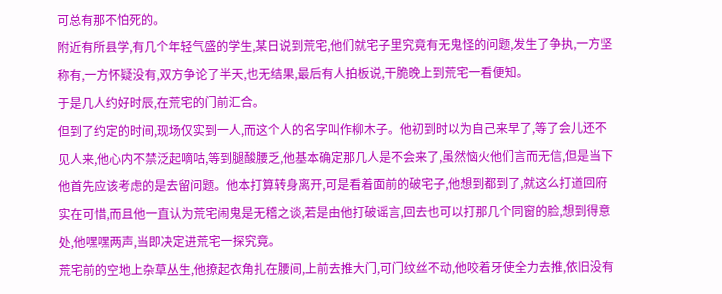可总有那不怕死的。
附近有所县学,有几个年轻气盛的学生,某日说到荒宅,他们就宅子里究竟有无鬼怪的问题,发生了争执,一方坚称有,一方怀疑没有,双方争论了半天,也无结果,最后有人拍板说,干脆晚上到荒宅一看便知。
于是几人约好时辰,在荒宅的门前汇合。
但到了约定的时间,现场仅实到一人,而这个人的名字叫作柳木子。他初到时以为自己来早了,等了会儿还不见人来,他心内不禁泛起嘀咕,等到腿酸腰乏,他基本确定那几人是不会来了,虽然恼火他们言而无信,但是当下他首先应该考虑的是去留问题。他本打算转身离开,可是看着面前的破宅子,他想到都到了,就这么打道回府实在可惜,而且他一直认为荒宅闹鬼是无稽之谈,若是由他打破谣言,回去也可以打那几个同窗的脸,想到得意处,他嘿嘿两声,当即决定进荒宅一探究竟。
荒宅前的空地上杂草丛生,他撩起衣角扎在腰间,上前去推大门,可门纹丝不动,他咬着牙使全力去推,依旧没有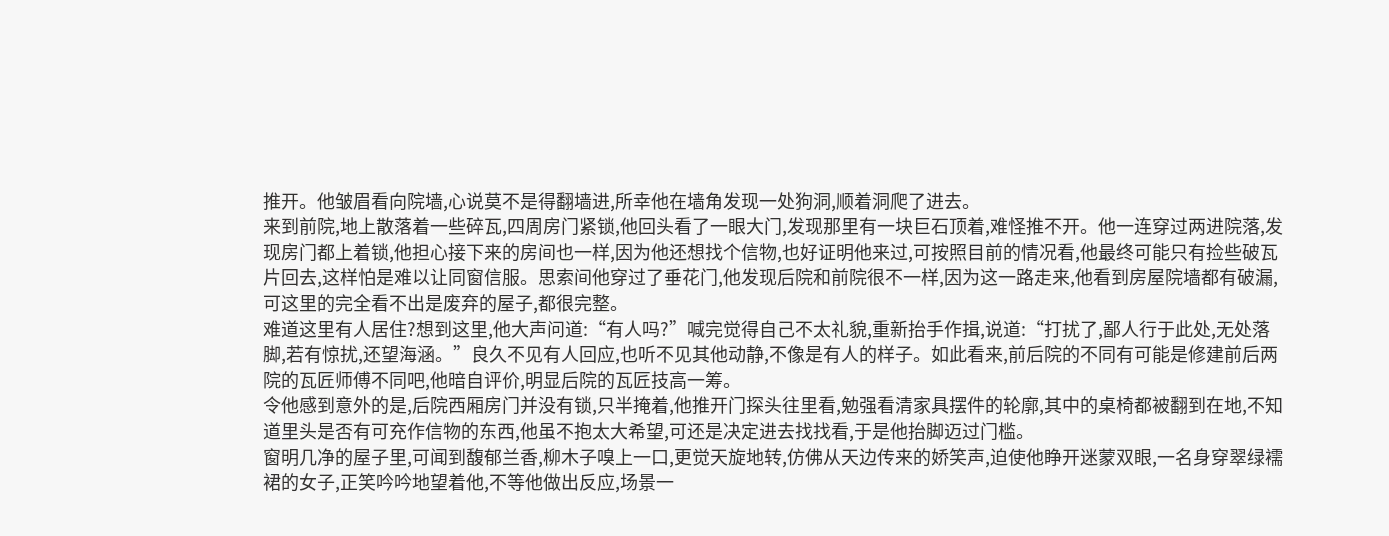推开。他皱眉看向院墙,心说莫不是得翻墙进,所幸他在墙角发现一处狗洞,顺着洞爬了进去。
来到前院,地上散落着一些碎瓦,四周房门紧锁,他回头看了一眼大门,发现那里有一块巨石顶着,难怪推不开。他一连穿过两进院落,发现房门都上着锁,他担心接下来的房间也一样,因为他还想找个信物,也好证明他来过,可按照目前的情况看,他最终可能只有捡些破瓦片回去,这样怕是难以让同窗信服。思索间他穿过了垂花门,他发现后院和前院很不一样,因为这一路走来,他看到房屋院墙都有破漏,可这里的完全看不出是废弃的屋子,都很完整。
难道这里有人居住?想到这里,他大声问道:“有人吗?”喊完觉得自己不太礼貌,重新抬手作揖,说道:“打扰了,鄙人行于此处,无处落脚,若有惊扰,还望海涵。”良久不见有人回应,也听不见其他动静,不像是有人的样子。如此看来,前后院的不同有可能是修建前后两院的瓦匠师傅不同吧,他暗自评价,明显后院的瓦匠技高一筹。
令他感到意外的是,后院西厢房门并没有锁,只半掩着,他推开门探头往里看,勉强看清家具摆件的轮廓,其中的桌椅都被翻到在地,不知道里头是否有可充作信物的东西,他虽不抱太大希望,可还是决定进去找找看,于是他抬脚迈过门槛。
窗明几净的屋子里,可闻到馥郁兰香,柳木子嗅上一口,更觉天旋地转,仿佛从天边传来的娇笑声,迫使他睁开迷蒙双眼,一名身穿翠绿襦裙的女子,正笑吟吟地望着他,不等他做出反应,场景一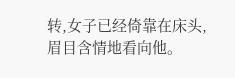转,女子已经倚靠在床头,眉目含情地看向他。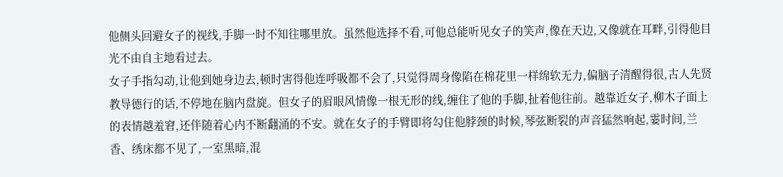他侧头回避女子的视线,手脚一时不知往哪里放。虽然他选择不看,可他总能听见女子的笑声,像在天边,又像就在耳畔,引得他目光不由自主地看过去。
女子手指勾动,让他到她身边去,顿时害得他连呼吸都不会了,只觉得周身像陷在棉花里一样绵软无力,偏脑子清醒得很,古人先贤教导德行的话,不停地在脑内盘旋。但女子的眉眼风情像一根无形的线,缠住了他的手脚,扯着他往前。越靠近女子,柳木子面上的表情越羞窘,还伴随着心内不断翻涌的不安。就在女子的手臂即将勾住他脖颈的时候,琴弦断裂的声音猛然响起,霎时间,兰香、绣床都不见了,一室黑暗,混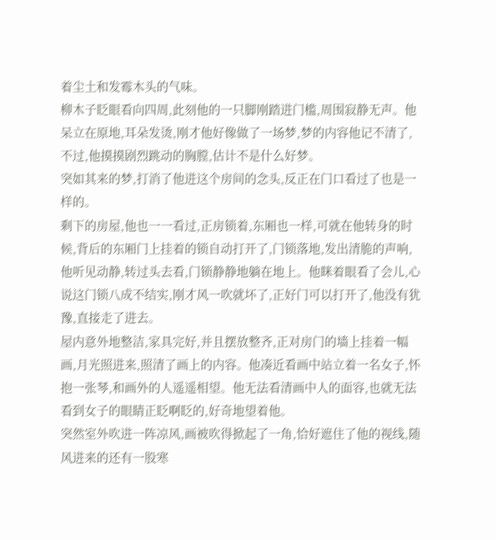着尘土和发霉木头的气味。
柳木子眨眼看向四周,此刻他的一只脚刚踏进门槛,周围寂静无声。他呆立在原地,耳朵发烫,刚才他好像做了一场梦,梦的内容他记不清了,不过,他摸摸剧烈跳动的胸膛,估计不是什么好梦。
突如其来的梦,打消了他进这个房间的念头,反正在门口看过了也是一样的。
剩下的房屋,他也一一看过,正房锁着,东厢也一样,可就在他转身的时候,背后的东厢门上挂着的锁自动打开了,门锁落地,发出清脆的声响,他听见动静,转过头去看,门锁静静地躺在地上。他眯着眼看了会儿,心说这门锁八成不结实,刚才风一吹就坏了,正好门可以打开了,他没有犹豫,直接走了进去。
屋内意外地整洁,家具完好,并且摆放整齐,正对房门的墙上挂着一幅画,月光照进来,照清了画上的内容。他凑近看画中站立着一名女子,怀抱一张琴,和画外的人遥遥相望。他无法看清画中人的面容,也就无法看到女子的眼睛正眨啊眨的,好奇地望着他。
突然室外吹进一阵凉风,画被吹得掀起了一角,恰好遮住了他的视线,随风进来的还有一股寒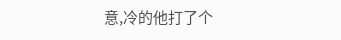意,冷的他打了个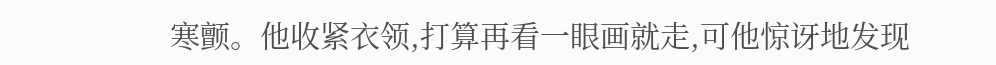寒颤。他收紧衣领,打算再看一眼画就走,可他惊讶地发现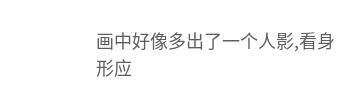画中好像多出了一个人影,看身形应